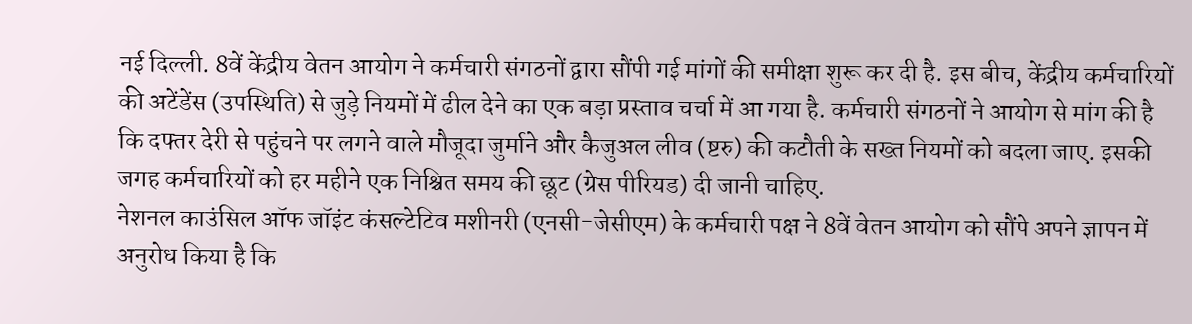नई दिल्ली. 8वें केंद्रीय वेतन आयोग ने कर्मचारी संगठनों द्वारा सौंपी गई मांगों की समीक्षा शुरू कर दी है. इस बीच, केंद्रीय कर्मचारियों की अटेंडेंस (उपस्थिति) से जुड़े नियमों में ढील देने का एक बड़ा प्रस्ताव चर्चा में आ गया है. कर्मचारी संगठनों ने आयोग से मांग की है कि दफ्तर देरी से पहुंचने पर लगने वाले मौजूदा जुर्माने और कैजुअल लीव (ष्टरु) की कटौती के सख्त नियमों को बदला जाए. इसकी जगह कर्मचारियों को हर महीने एक निश्चित समय की छूट (ग्रेस पीरियड) दी जानी चाहिए.
नेशनल काउंसिल ऑफ जॉइंट कंसल्टेटिव मशीनरी (एनसी-जेसीएम) के कर्मचारी पक्ष ने 8वें वेतन आयोग को सौंपे अपने ज्ञापन में अनुरोध किया है कि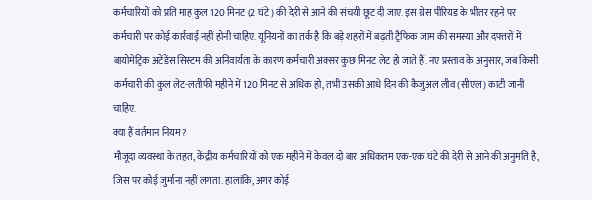कर्मचारियों को प्रति माह कुल 120 मिनट (2 घंटे) की देरी से आने की संचयी छूट दी जाए. इस ग्रेस पीरियड के भीतर रहने पर कर्मचारी पर कोई कार्रवाई नहीं होनी चाहिए. यूनियनों का तर्क है कि बड़े शहरों में बढ़ती ट्रैफिक जाम की समस्या और दफ्तरों में बायोमेट्रिक अटेंडेंस सिस्टम की अनिवार्यता के कारण कर्मचारी अक्सर कुछ मिनट लेट हो जाते हैं. नए प्रस्ताव के अनुसार, जब किसी कर्मचारी की कुल लेट-लतीफी महीने में 120 मिनट से अधिक हो, तभी उसकी आधे दिन की कैजुअल लीव (सीएल) काटी जानी चाहिए.
क्या हैं वर्तमान नियम?
मौजूदा व्यवस्था के तहत, केंद्रीय कर्मचारियों को एक महीने में केवल दो बार अधिकतम एक-एक घंटे की देरी से आने की अनुमति है, जिस पर कोई जुर्माना नहीं लगता. हालांकि, अगर कोई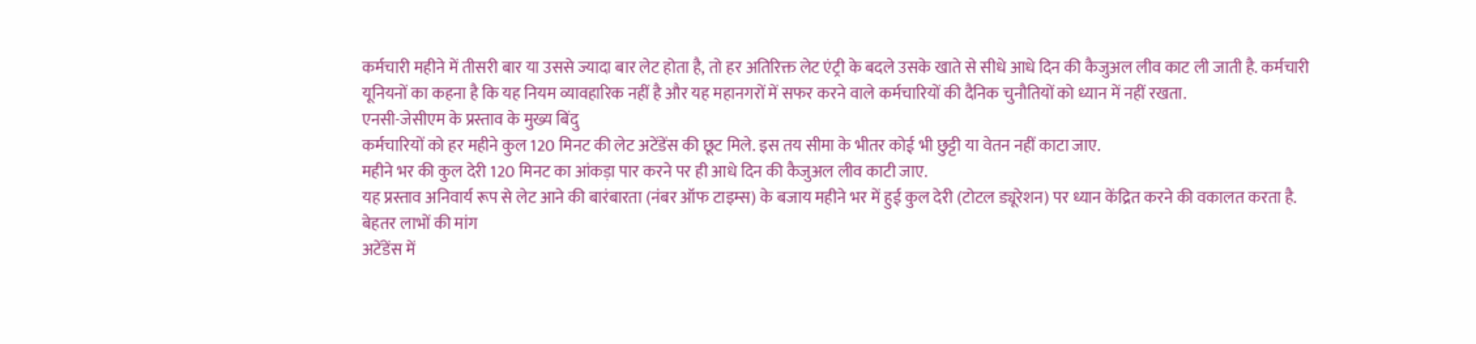कर्मचारी महीने में तीसरी बार या उससे ज्यादा बार लेट होता है, तो हर अतिरिक्त लेट एंट्री के बदले उसके खाते से सीधे आधे दिन की कैजुअल लीव काट ली जाती है. कर्मचारी यूनियनों का कहना है कि यह नियम व्यावहारिक नहीं है और यह महानगरों में सफर करने वाले कर्मचारियों की दैनिक चुनौतियों को ध्यान में नहीं रखता.
एनसी-जेसीएम के प्रस्ताव के मुख्य बिंदु
कर्मचारियों को हर महीने कुल 120 मिनट की लेट अटेंडेंस की छूट मिले. इस तय सीमा के भीतर कोई भी छुट्टी या वेतन नहीं काटा जाए.
महीने भर की कुल देरी 120 मिनट का आंकड़ा पार करने पर ही आधे दिन की कैजुअल लीव काटी जाए.
यह प्रस्ताव अनिवार्य रूप से लेट आने की बारंबारता (नंबर ऑफ टाइम्स) के बजाय महीने भर में हुई कुल देरी (टोटल ड्यूरेशन) पर ध्यान केंद्रित करने की वकालत करता है.
बेहतर लाभों की मांग
अटेंडेंस में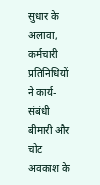सुधार के अलावा, कर्मचारी प्रतिनिधियों ने कार्य-संबंधी बीमारी और चोट अवकाश के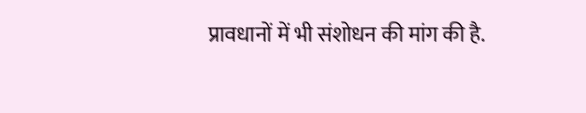प्रावधानों में भी संशोधन की मांग की है.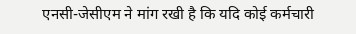एनसी-जेसीएम ने मांग रखी है कि यदि कोई कर्मचारी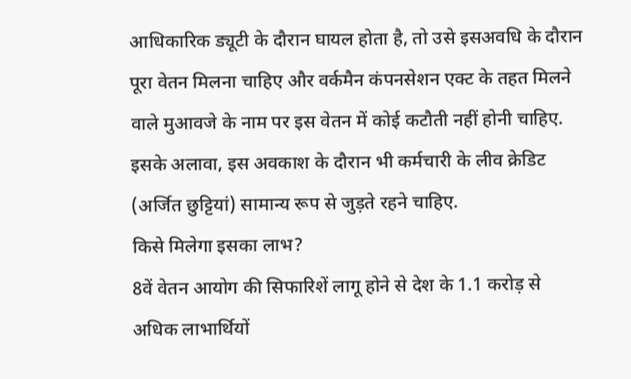आधिकारिक ड्यूटी के दौरान घायल होता है, तो उसे इसअवधि के दौरान पूरा वेतन मिलना चाहिए और वर्कमैन कंपनसेशन एक्ट के तहत मिलने वाले मुआवजे के नाम पर इस वेतन में कोई कटौती नहीं होनी चाहिए. इसके अलावा, इस अवकाश के दौरान भी कर्मचारी के लीव क्रेडिट (अर्जित छुट्टियां) सामान्य रूप से जुड़ते रहने चाहिए.
किसे मिलेगा इसका लाभ?
8वें वेतन आयोग की सिफारिशें लागू होने से देश के 1.1 करोड़ से अधिक लाभार्थियों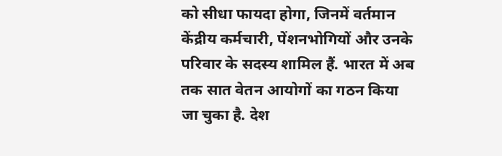को सीधा फायदा होगा, जिनमें वर्तमान केंद्रीय कर्मचारी, पेंशनभोगियों और उनके परिवार के सदस्य शामिल हैं. भारत में अब तक सात वेतन आयोगों का गठन किया जा चुका है. देश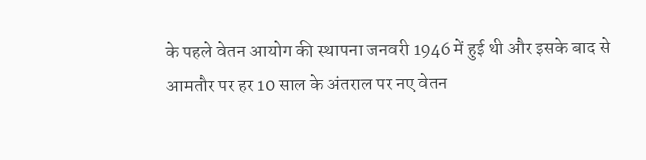के पहले वेतन आयोग की स्थापना जनवरी 1946 में हुई थी और इसके बाद से आमतौर पर हर 10 साल के अंतराल पर नए वेतन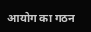आयोग का गठन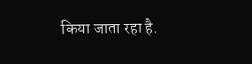किया जाता रहा है.